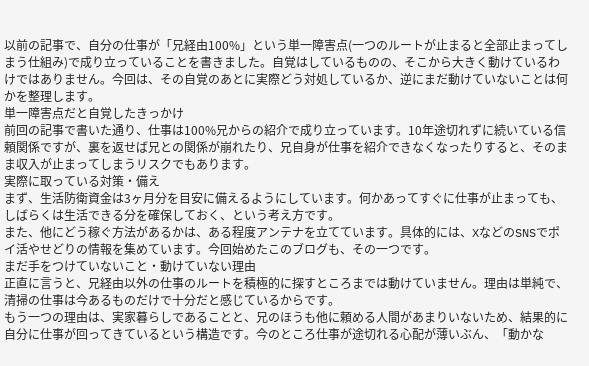以前の記事で、自分の仕事が「兄経由100%」という単一障害点(一つのルートが止まると全部止まってしまう仕組み)で成り立っていることを書きました。自覚はしているものの、そこから大きく動けているわけではありません。今回は、その自覚のあとに実際どう対処しているか、逆にまだ動けていないことは何かを整理します。
単一障害点だと自覚したきっかけ
前回の記事で書いた通り、仕事は100%兄からの紹介で成り立っています。10年途切れずに続いている信頼関係ですが、裏を返せば兄との関係が崩れたり、兄自身が仕事を紹介できなくなったりすると、そのまま収入が止まってしまうリスクでもあります。
実際に取っている対策・備え
まず、生活防衛資金は3ヶ月分を目安に備えるようにしています。何かあってすぐに仕事が止まっても、しばらくは生活できる分を確保しておく、という考え方です。
また、他にどう稼ぐ方法があるかは、ある程度アンテナを立てています。具体的には、XなどのSNSでポイ活やせどりの情報を集めています。今回始めたこのブログも、その一つです。
まだ手をつけていないこと・動けていない理由
正直に言うと、兄経由以外の仕事のルートを積極的に探すところまでは動けていません。理由は単純で、清掃の仕事は今あるものだけで十分だと感じているからです。
もう一つの理由は、実家暮らしであることと、兄のほうも他に頼める人間があまりいないため、結果的に自分に仕事が回ってきているという構造です。今のところ仕事が途切れる心配が薄いぶん、「動かな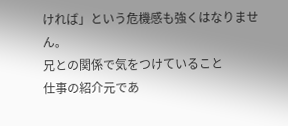ければ」という危機感も強くはなりません。
兄との関係で気をつけていること
仕事の紹介元であ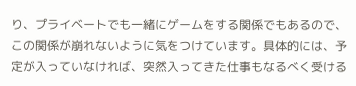り、プライベートでも一緒にゲームをする関係でもあるので、この関係が崩れないように気をつけています。具体的には、予定が入っていなければ、突然入ってきた仕事もなるべく受ける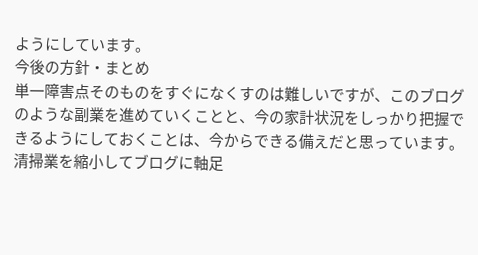ようにしています。
今後の方針・まとめ
単一障害点そのものをすぐになくすのは難しいですが、このブログのような副業を進めていくことと、今の家計状況をしっかり把握できるようにしておくことは、今からできる備えだと思っています。
清掃業を縮小してブログに軸足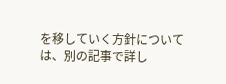を移していく方針については、別の記事で詳し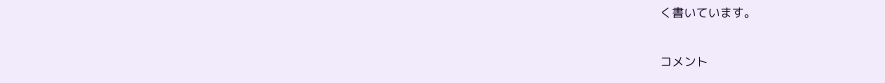く書いています。

コメント